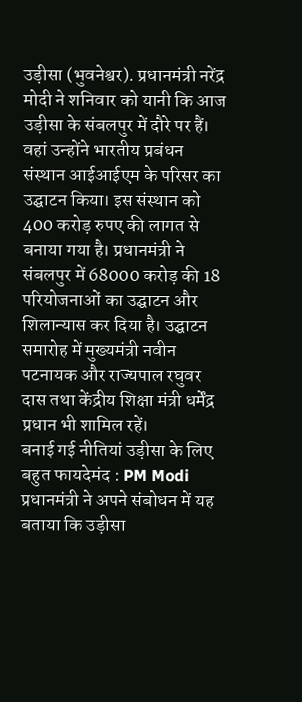उड़ीसा (भुवनेश्वर). प्रधानमंत्री नरेंद्र मोदी ने शनिवार को यानी कि आज उड़ीसा के संबलपुर में दौरे पर हैं। वहां उन्होंने भारतीय प्रबंधन संस्थान आईआईएम के परिसर का उद्घाटन किया। इस संस्थान को 400 करोड़ रुपए की लागत से बनाया गया है। प्रधानमंत्री ने संबलपुर में 68000 करोड़ की 18 परियोजनाओं का उद्घाटन और शिलान्यास कर दिया है। उद्घाटन समारोह में मुख्यमंत्री नवीन पटनायक और राज्यपाल रघुवर दास तथा केंद्रीय शिक्षा मंत्री धर्मेंद्र प्रधान भी शामिल रहें।
बनाई गई नीतियां उड़ीसा के लिए बहुत फायदेमंद : PM Modi
प्रधानमंत्री ने अपने संबोधन में यह बताया कि उड़ीसा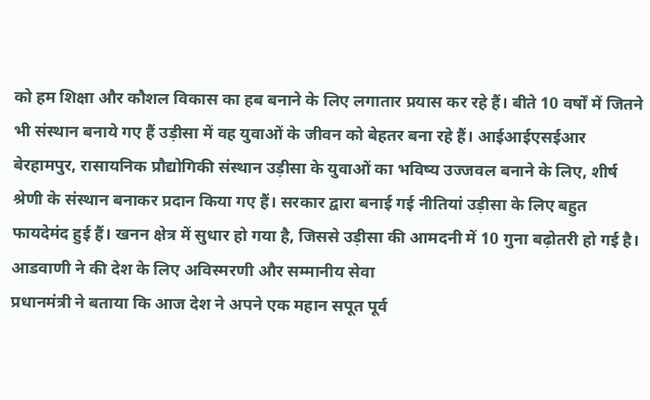को हम शिक्षा और कौशल विकास का हब बनाने के लिए लगातार प्रयास कर रहे हैं। बीते 10 वर्षों में जितने भी संस्थान बनाये गए हैं उड़ीसा में वह युवाओं के जीवन को बेहतर बना रहे हैं। आईआईएसईआर बेरहामपुर, रासायनिक प्रौद्योगिकी संस्थान उड़ीसा के युवाओं का भविष्य उज्जवल बनाने के लिए, शीर्ष श्रेणी के संस्थान बनाकर प्रदान किया गए हैं। सरकार द्वारा बनाई गई नीतियां उड़ीसा के लिए बहुत फायदेमंद हुई हैं। खनन क्षेत्र में सुधार हो गया है, जिससे उड़ीसा की आमदनी में 10 गुना बढ़ोतरी हो गई है।
आडवाणी ने की देश के लिए अविस्मरणी और सम्मानीय सेवा
प्रधानमंत्री ने बताया कि आज देश ने अपने एक महान सपूत पूर्व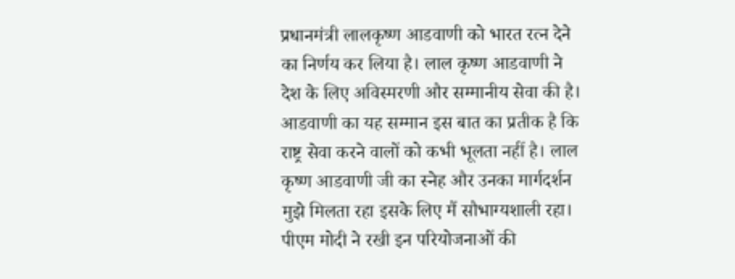प्रधानमंत्री लालकृष्ण आडवाणी को भारत रत्न देने का निर्णय कर लिया है। लाल कृष्ण आडवाणी ने देश के लिए अविस्मरणी और सम्मानीय सेवा की है। आडवाणी का यह सम्मान इस बात का प्रतीक है कि राष्ट्र सेवा करने वालों को कभी भूलता नहीं है। लाल कृष्ण आडवाणी जी का स्नेह और उनका मार्गदर्शन मुझे मिलता रहा इसके लिए मैं सौभाग्यशाली रहा।
पीएम मोदी ने रखी इन परियोजनाओं की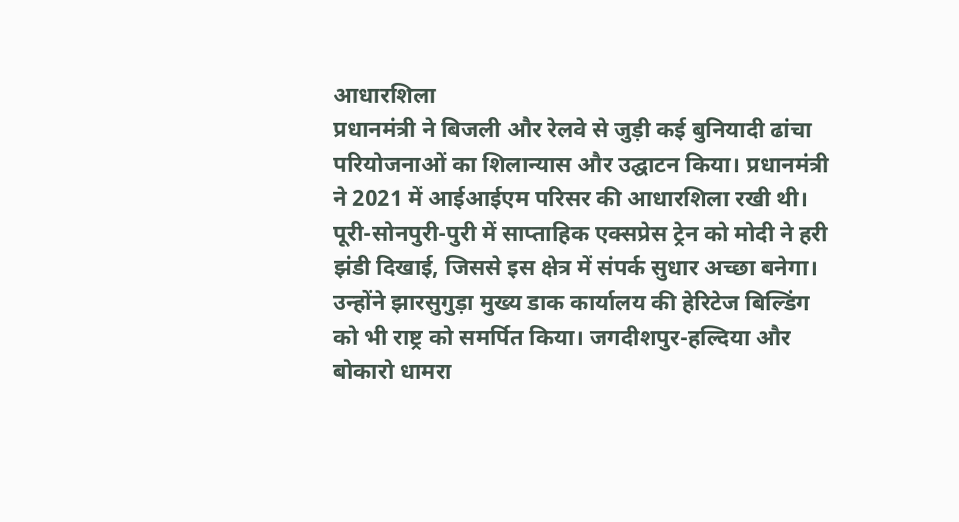आधारशिला
प्रधानमंत्री ने बिजली और रेलवे से जुड़ी कई बुनियादी ढांचा परियोजनाओं का शिलान्यास और उद्घाटन किया। प्रधानमंत्री ने 2021 में आईआईएम परिसर की आधारशिला रखी थी। पूरी-सोनपुरी-पुरी में साप्ताहिक एक्सप्रेस ट्रेन को मोदी ने हरी झंडी दिखाई, जिससे इस क्षेत्र में संपर्क सुधार अच्छा बनेगा। उन्होंने झारसुगुड़ा मुख्य डाक कार्यालय की हेरिटेज बिल्डिंग को भी राष्ट्र को समर्पित किया। जगदीशपुर-हल्दिया और बोकारो धामरा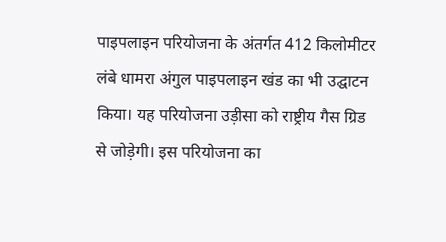पाइपलाइन परियोजना के अंतर्गत 412 किलोमीटर लंबे धामरा अंगुल पाइपलाइन खंड का भी उद्घाटन किया। यह परियोजना उड़ीसा को राष्ट्रीय गैस ग्रिड से जोड़ेगी। इस परियोजना का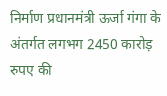निर्माण प्रधानमंत्री ऊर्जा गंगा के अंतर्गत लगभग 2450 कारोड़ रुपए की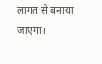लागत से बनाया जाएगा।